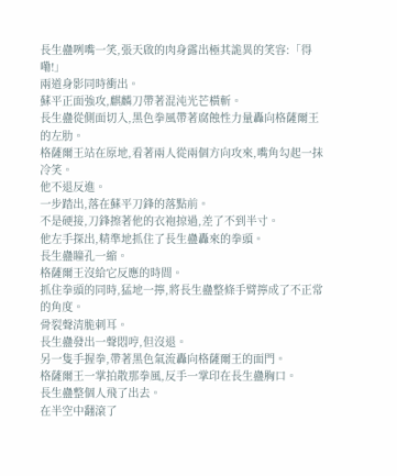長生蠱咧嘴一笑,張天啟的肉身露出極其詭異的笑容:「得嘞!」
兩道身影同時衝出。
蘇平正面強攻,麒麟刀帶著混沌光芒橫斬。
長生蠱從側面切入,黑色拳風帶著腐蝕性力量轟向格薩爾王的左肋。
格薩爾王站在原地,看著兩人從兩個方向攻來,嘴角勾起一抹冷笑。
他不退反進。
一步踏出,落在蘇平刀鋒的落點前。
不是硬接,刀鋒擦著他的衣袍掠過,差了不到半寸。
他左手探出,精準地抓住了長生蠱轟來的拳頭。
長生蠱瞳孔一縮。
格薩爾王沒給它反應的時間。
抓住拳頭的同時,猛地一擰,將長生蠱整條手臂擰成了不正常的角度。
骨裂聲清脆刺耳。
長生蠱發出一聲悶哼,但沒退。
另一隻手握拳,帶著黑色氣流轟向格薩爾王的面門。
格薩爾王一掌拍散那拳風,反手一掌印在長生蠱胸口。
長生蠱整個人飛了出去。
在半空中翻滾了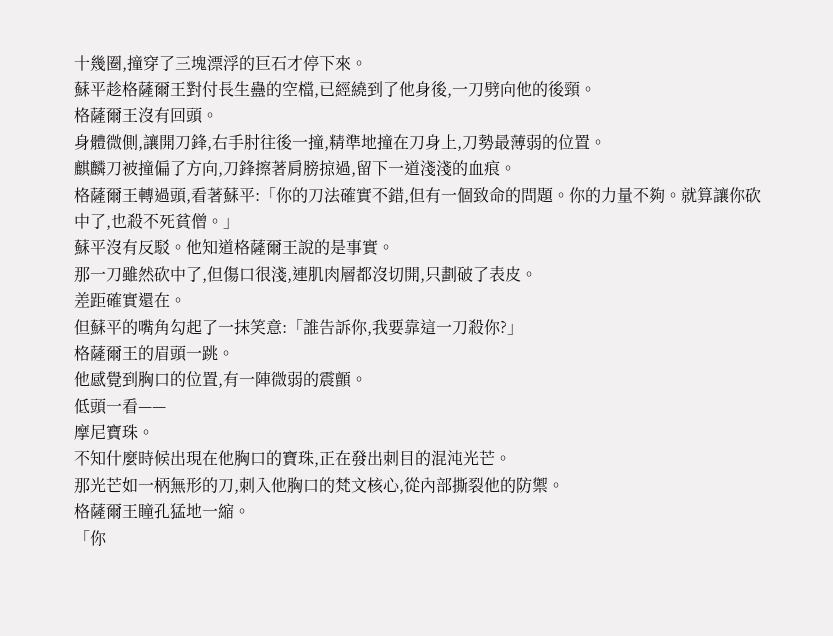十幾圈,撞穿了三塊漂浮的巨石才停下來。
蘇平趁格薩爾王對付長生蠱的空檔,已經繞到了他身後,一刀劈向他的後頸。
格薩爾王沒有回頭。
身體微側,讓開刀鋒,右手肘往後一撞,精準地撞在刀身上,刀勢最薄弱的位置。
麒麟刀被撞偏了方向,刀鋒擦著肩膀掠過,留下一道淺淺的血痕。
格薩爾王轉過頭,看著蘇平:「你的刀法確實不錯,但有一個致命的問題。你的力量不夠。就算讓你砍中了,也殺不死貧僧。」
蘇平沒有反駁。他知道格薩爾王說的是事實。
那一刀雖然砍中了,但傷口很淺,連肌肉層都沒切開,只劃破了表皮。
差距確實還在。
但蘇平的嘴角勾起了一抹笑意:「誰告訴你,我要靠這一刀殺你?」
格薩爾王的眉頭一跳。
他感覺到胸口的位置,有一陣微弱的震顫。
低頭一看——
摩尼寶珠。
不知什麼時候出現在他胸口的寶珠,正在發出刺目的混沌光芒。
那光芒如一柄無形的刀,刺入他胸口的梵文核心,從內部撕裂他的防禦。
格薩爾王瞳孔猛地一縮。
「你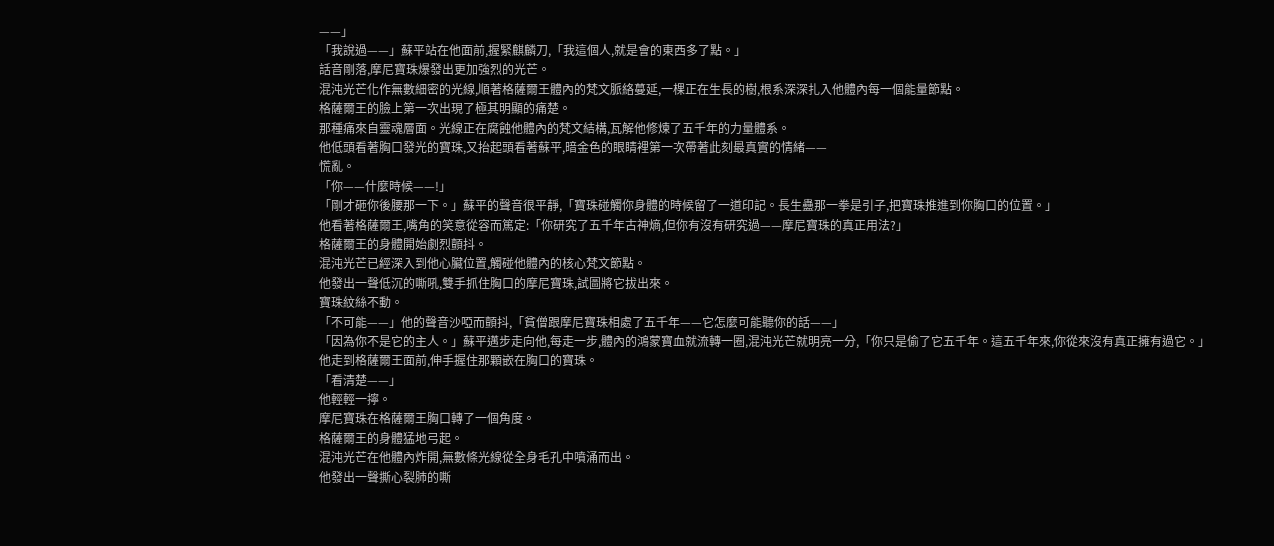——」
「我說過——」蘇平站在他面前,握緊麒麟刀,「我這個人,就是會的東西多了點。」
話音剛落,摩尼寶珠爆發出更加強烈的光芒。
混沌光芒化作無數細密的光線,順著格薩爾王體內的梵文脈絡蔓延,一棵正在生長的樹,根系深深扎入他體內每一個能量節點。
格薩爾王的臉上第一次出現了極其明顯的痛楚。
那種痛來自靈魂層面。光線正在腐蝕他體內的梵文結構,瓦解他修煉了五千年的力量體系。
他低頭看著胸口發光的寶珠,又抬起頭看著蘇平,暗金色的眼睛裡第一次帶著此刻最真實的情緒——
慌亂。
「你——什麼時候——!」
「剛才砸你後腰那一下。」蘇平的聲音很平靜,「寶珠碰觸你身體的時候留了一道印記。長生蠱那一拳是引子,把寶珠推進到你胸口的位置。」
他看著格薩爾王,嘴角的笑意從容而篤定:「你研究了五千年古神熵,但你有沒有研究過——摩尼寶珠的真正用法?」
格薩爾王的身體開始劇烈顫抖。
混沌光芒已經深入到他心臟位置,觸碰他體內的核心梵文節點。
他發出一聲低沉的嘶吼,雙手抓住胸口的摩尼寶珠,試圖將它拔出來。
寶珠紋絲不動。
「不可能——」他的聲音沙啞而顫抖,「貧僧跟摩尼寶珠相處了五千年——它怎麼可能聽你的話——」
「因為你不是它的主人。」蘇平邁步走向他,每走一步,體內的鴻蒙寶血就流轉一圈,混沌光芒就明亮一分,「你只是偷了它五千年。這五千年來,你從來沒有真正擁有過它。」
他走到格薩爾王面前,伸手握住那顆嵌在胸口的寶珠。
「看清楚——」
他輕輕一擰。
摩尼寶珠在格薩爾王胸口轉了一個角度。
格薩爾王的身體猛地弓起。
混沌光芒在他體內炸開,無數條光線從全身毛孔中噴涌而出。
他發出一聲撕心裂肺的嘶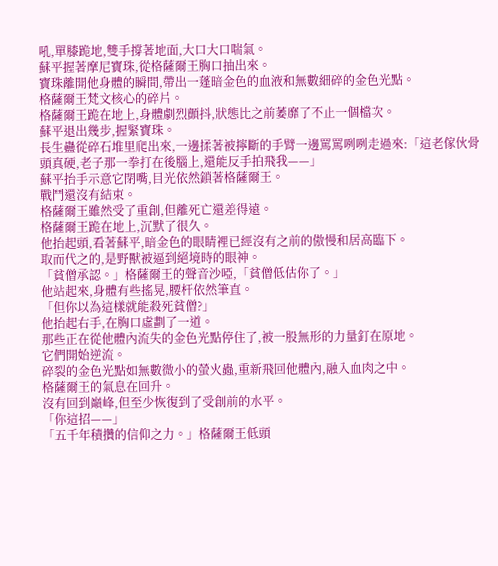吼,單膝跪地,雙手撐著地面,大口大口喘氣。
蘇平握著摩尼寶珠,從格薩爾王胸口抽出來。
寶珠離開他身體的瞬間,帶出一蓬暗金色的血液和無數細碎的金色光點。
格薩爾王梵文核心的碎片。
格薩爾王跪在地上,身體劇烈顫抖,狀態比之前萎靡了不止一個檔次。
蘇平退出幾步,握緊寶珠。
長生蠱從碎石堆里爬出來,一邊揉著被擰斷的手臂一邊罵罵咧咧走過來:「這老傢伙骨頭真硬,老子那一拳打在後腦上,還能反手拍飛我——」
蘇平抬手示意它閉嘴,目光依然鎖著格薩爾王。
戰鬥還沒有結束。
格薩爾王雖然受了重創,但離死亡還差得遠。
格薩爾王跪在地上,沉默了很久。
他抬起頭,看著蘇平,暗金色的眼睛裡已經沒有之前的傲慢和居高臨下。
取而代之的,是野獸被逼到絕境時的眼神。
「貧僧承認。」格薩爾王的聲音沙啞,「貧僧低估你了。」
他站起來,身體有些搖晃,腰杆依然筆直。
「但你以為這樣就能殺死貧僧?」
他抬起右手,在胸口虛劃了一道。
那些正在從他體內流失的金色光點停住了,被一股無形的力量釘在原地。
它們開始逆流。
碎裂的金色光點如無數微小的螢火蟲,重新飛回他體內,融入血肉之中。
格薩爾王的氣息在回升。
沒有回到巔峰,但至少恢復到了受創前的水平。
「你這招——」
「五千年積攢的信仰之力。」格薩爾王低頭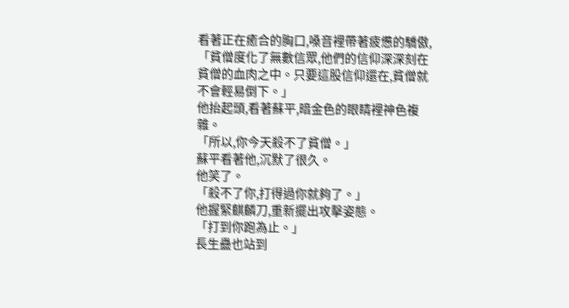看著正在癒合的胸口,嗓音裡帶著疲憊的驕傲,「貧僧度化了無數信眾,他們的信仰深深刻在貧僧的血肉之中。只要這股信仰還在,貧僧就不會輕易倒下。」
他抬起頭,看著蘇平,暗金色的眼睛裡神色複雜。
「所以,你今天殺不了貧僧。」
蘇平看著他,沉默了很久。
他笑了。
「殺不了你,打得過你就夠了。」
他握緊麒麟刀,重新擺出攻擊姿態。
「打到你跑為止。」
長生蠱也站到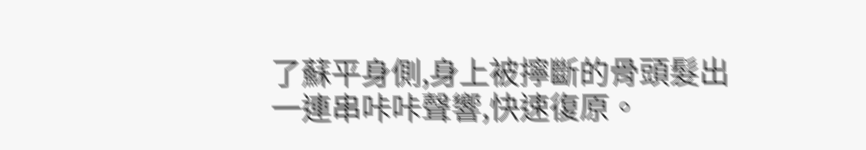了蘇平身側,身上被擰斷的骨頭髮出一連串咔咔聲響,快速復原。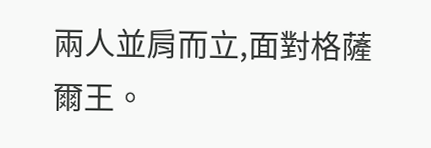兩人並肩而立,面對格薩爾王。